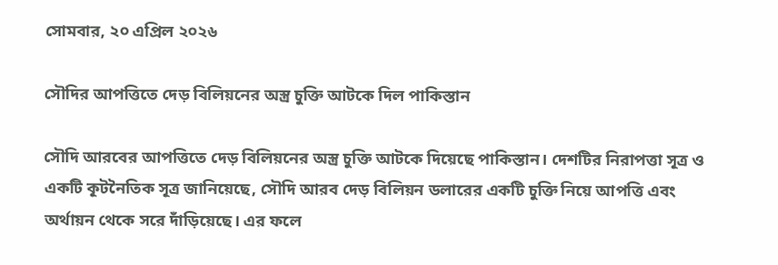সোমবার, ২০ এপ্রিল ২০২৬

সৌদির আপত্তিতে দেড় বিলিয়নের অস্ত্র চুক্তি আটকে দিল পাকিস্তান

সৌদি আরবের আপত্তিতে দেড় বিলিয়নের অস্ত্র চুক্তি আটকে দিয়েছে পাকিস্তান। দেশটির নিরাপত্তা সূত্র ও একটি কূটনৈতিক সূত্র জানিয়েছে, সৌদি আরব দেড় বিলিয়ন ডলারের একটি চুক্তি নিয়ে আপত্তি এবং অর্থায়ন থেকে সরে দাঁড়িয়েছে। এর ফলে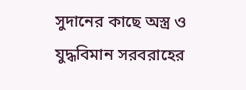সুদানের কাছে অস্ত্র ও যুদ্ধবিমান সরবরাহের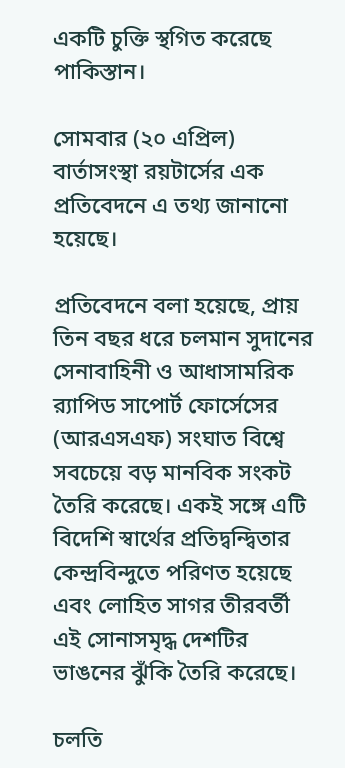একটি চুক্তি স্থগিত করেছে পাকিস্তান।

সোমবার (২০ এপ্রিল) বার্তাসংস্থা রয়টার্সের এক প্রতিবেদনে এ তথ্য জানানো হয়েছে।

প্রতিবেদনে বলা হয়েছে, প্রায় তিন বছর ধরে চলমান সুদানের সেনাবাহিনী ও আধাসামরিক র‌্যাপিড সাপোর্ট ফোর্সেসের (আরএসএফ) সংঘাত বিশ্বে সবচেয়ে বড় মানবিক সংকট তৈরি করেছে। একই সঙ্গে এটি বিদেশি স্বার্থের প্রতিদ্বন্দ্বিতার কেন্দ্রবিন্দুতে পরিণত হয়েছে এবং লোহিত সাগর তীরবর্তী এই সোনাসমৃদ্ধ দেশটির ভাঙনের ঝুঁকি তৈরি করেছে।

চলতি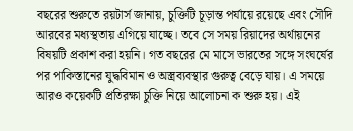বছরের শুরুতে রয়টার্স জানায়, চুক্তিটি চূড়ান্ত পর্যায়ে রয়েছে এবং সৌদি আরবের মধ্যস্থতায় এগিয়ে যাচ্ছে। তবে সে সময় রিয়াদের অর্থায়নের বিষয়টি প্রকাশ করা হয়নি। গত বছরের মে মাসে ভারতের সঙ্গে সংঘর্ষের পর পাকিস্তানের যুদ্ধবিমান ও অস্ত্রব্যবস্থার গুরুত্ব বেড়ে যায়। এ সময়ে আরও কয়েকটি প্রতিরক্ষা চুক্তি নিয়ে আলোচনা ক শুরু হয়। এই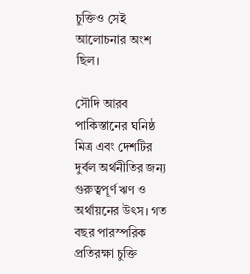চুক্তিও সেই আলোচনার অংশ ছিল।

সৌদি আরব পাকিস্তানের ঘনিষ্ঠ মিত্র এবং দেশটির দুর্বল অর্থনীতির জন্য গুরুত্বপূর্ণ ঋণ ও অর্থায়নের উৎস। গত বছর পারস্পরিক প্রতিরক্ষা চুক্তি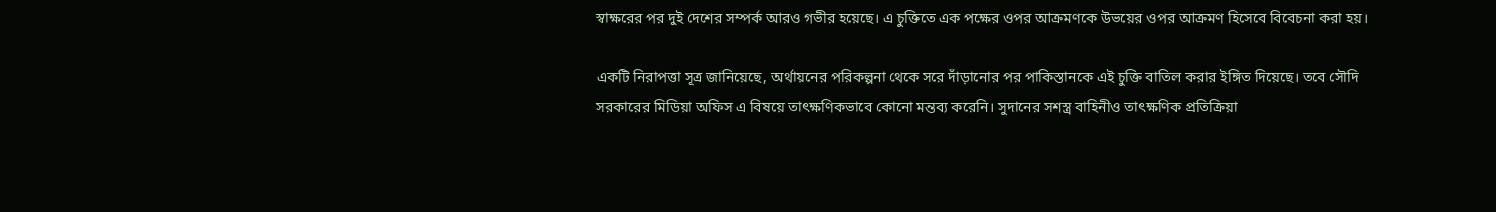স্বাক্ষরের পর দুই দেশের সম্পর্ক আরও গভীর হয়েছে। এ চুক্তিতে এক পক্ষের ওপর আক্রমণকে উভয়ের ওপর আক্রমণ হিসেবে বিবেচনা করা হয়।

একটি নিরাপত্তা সূত্র জানিয়েছে, অর্থায়নের পরিকল্পনা থেকে সরে দাঁড়ানোর পর পাকিস্তানকে এই চুক্তি বাতিল করার ইঙ্গিত দিয়েছে। তবে সৌদি সরকারের মিডিয়া অফিস এ বিষয়ে তাৎক্ষণিকভাবে কোনো মন্তব্য করেনি। সুদানের সশস্ত্র বাহিনীও তাৎক্ষণিক প্রতিক্রিয়া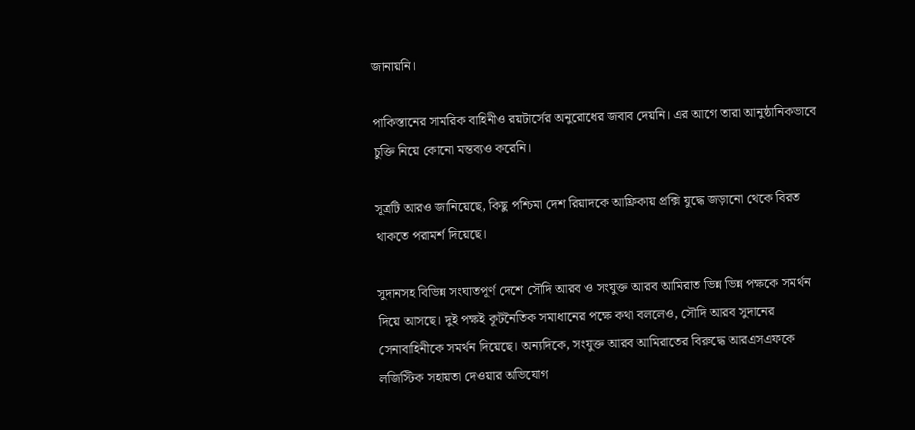জানায়নি।

পাকিস্তানের সামরিক বাহিনীও রয়টার্সের অনুরোধের জবাব দেয়নি। এর আগে তারা আনুষ্ঠানিকভাবে চুক্তি নিয়ে কোনো মন্তব্যও করেনি।

সূত্রটি আরও জানিয়েছে, কিছু পশ্চিমা দেশ রিয়াদকে আফ্রিকায় প্রক্সি যুদ্ধে জড়ানো থেকে বিরত থাকতে পরামর্শ দিয়েছে।

সুদানসহ বিভিন্ন সংঘাতপূর্ণ দেশে সৌদি আরব ও সংযুক্ত আরব আমিরাত ভিন্ন ভিন্ন পক্ষকে সমর্থন দিয়ে আসছে। দুই পক্ষই কূটনৈতিক সমাধানের পক্ষে কথা বললেও, সৌদি আরব সুদানের সেনাবাহিনীকে সমর্থন দিয়েছে। অন্যদিকে, সংযুক্ত আরব আমিরাতের বিরুদ্ধে আরএসএফকে লজিস্টিক সহায়তা দেওয়ার অভিযোগ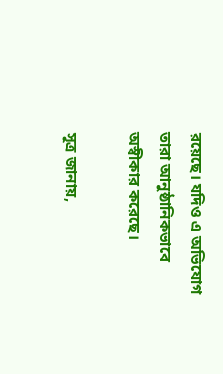রয়েছে। যদিও এ অভিযোগ তারা আনুষ্ঠানিকভাবে অস্বীকার করেছে।

সূত্র জানায়,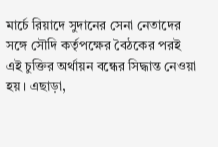মার্চে রিয়াদে সুদানের সেনা নেতাদের সঙ্গে সৌদি কর্তৃপক্ষের বৈঠকের পরই এই চুক্তির অর্থায়ন বন্ধের সিদ্ধান্ত নেওয়া হয়। এছাড়া,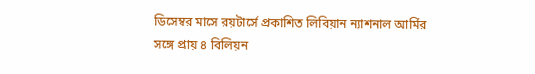ডিসেম্বর মাসে রয়টার্সে প্রকাশিত লিবিয়ান ন্যাশনাল আর্মির সঙ্গে প্রায় ৪ বিলিয়ন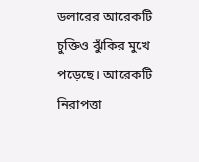ডলারের আরেকটি চুক্তিও ঝুঁকির মুখে পড়েছে। আরেকটি নিরাপত্তা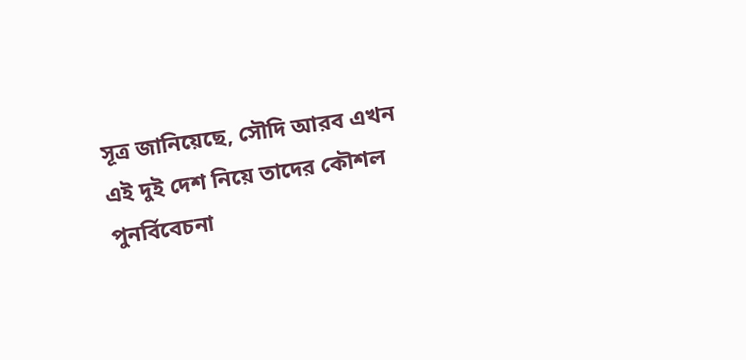সূত্র জানিয়েছে, সৌদি আরব এখন এই দুই দেশ নিয়ে তাদের কৌশল পুনর্বিবেচনা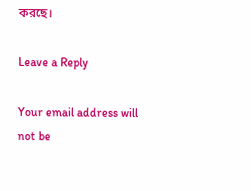করছে।

Leave a Reply

Your email address will not be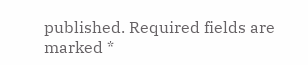published. Required fields are marked *